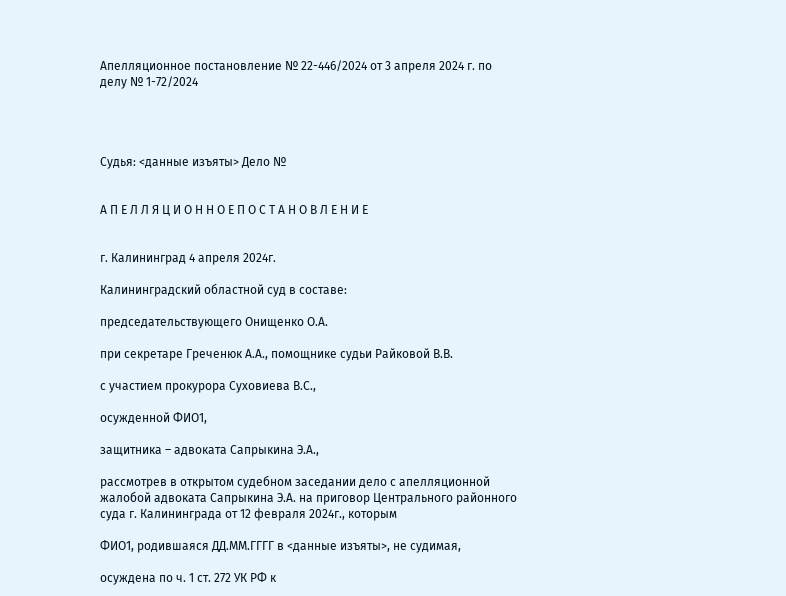Апелляционное постановление № 22-446/2024 от 3 апреля 2024 г. по делу № 1-72/2024




Судья: <данные изъяты> Дело №


А П Е Л Л Я Ц И О Н Н О Е П О С Т А Н О В Л Е Н И Е


г. Калининград 4 апреля 2024г.

Калининградский областной суд в составе:

председательствующего Онищенко О.А.

при секретаре Греченюк А.А., помощнике судьи Райковой В.В.

с участием прокурора Суховиева В.С.,

осужденной ФИО1,

защитника – адвоката Сапрыкина Э.А.,

рассмотрев в открытом судебном заседании дело с апелляционной жалобой адвоката Сапрыкина Э.А. на приговор Центрального районного суда г. Калининграда от 12 февраля 2024г., которым

ФИО1, родившаяся ДД.ММ.ГГГГ в <данные изъяты>, не судимая,

осуждена по ч. 1 ст. 272 УК РФ к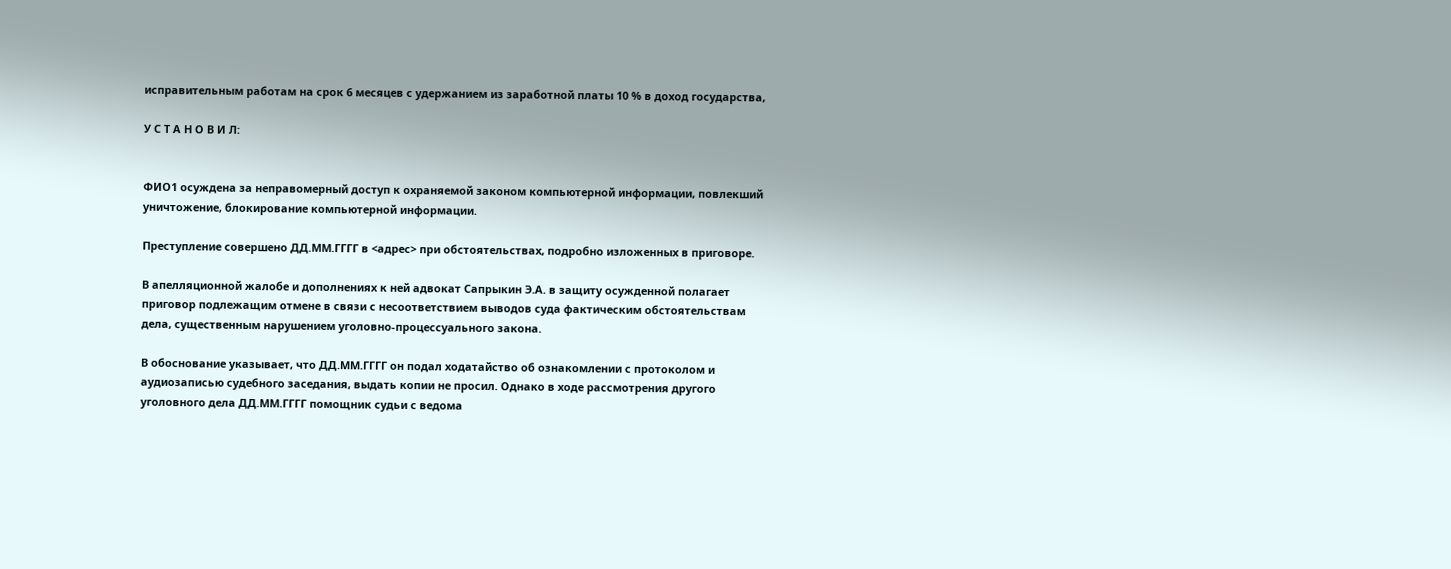исправительным работам на срок 6 месяцев с удержанием из заработной платы 10 % в доход государства,

У С Т А Н О В И Л:


ФИО1 осуждена за неправомерный доступ к охраняемой законом компьютерной информации, повлекший уничтожение, блокирование компьютерной информации.

Преступление совершено ДД.ММ.ГГГГ в <адрес> при обстоятельствах, подробно изложенных в приговоре.

В апелляционной жалобе и дополнениях к ней адвокат Сапрыкин Э.А. в защиту осужденной полагает приговор подлежащим отмене в связи с несоответствием выводов суда фактическим обстоятельствам дела, существенным нарушением уголовно-процессуального закона.

В обоснование указывает, что ДД.ММ.ГГГГ он подал ходатайство об ознакомлении с протоколом и аудиозаписью судебного заседания, выдать копии не просил. Однако в ходе рассмотрения другого уголовного дела ДД.ММ.ГГГГ помощник судьи с ведома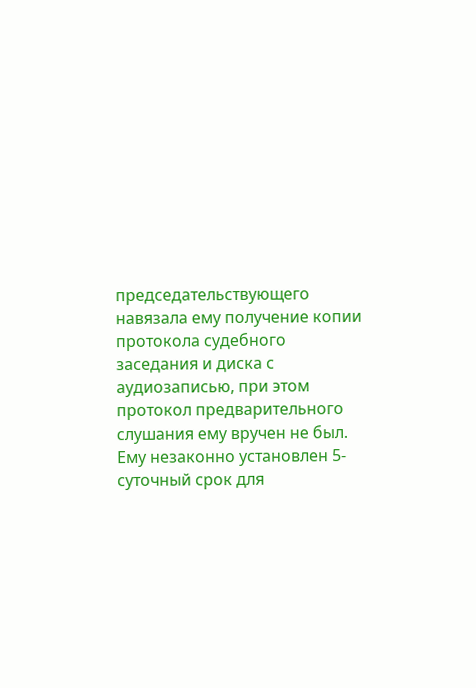председательствующего навязала ему получение копии протокола судебного заседания и диска с аудиозаписью, при этом протокол предварительного слушания ему вручен не был. Ему незаконно установлен 5-суточный срок для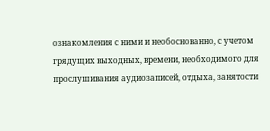ознакомления с ними и необоснованно, с учетом грядущих выходных, времени, необходимого для прослушивания аудиозаписей, отдыха, занятости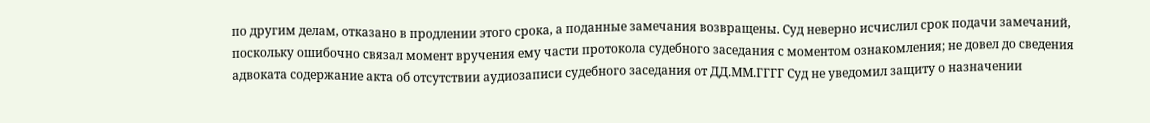по другим делам, отказано в продлении этого срока, а поданные замечания возвращены. Суд неверно исчислил срок подачи замечаний, поскольку ошибочно связал момент вручения ему части протокола судебного заседания с моментом ознакомления; не довел до сведения адвоката содержание акта об отсутствии аудиозаписи судебного заседания от ДД.ММ.ГГГГ Суд не уведомил защиту о назначении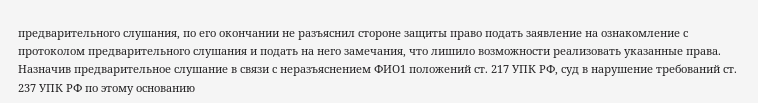предварительного слушания, по его окончании не разъяснил стороне защиты право подать заявление на ознакомление с протоколом предварительного слушания и подать на него замечания, что лишило возможности реализовать указанные права. Назначив предварительное слушание в связи с неразъяснением ФИО1 положений ст. 217 УПК РФ, суд в нарушение требований ст. 237 УПК РФ по этому основанию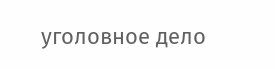уголовное дело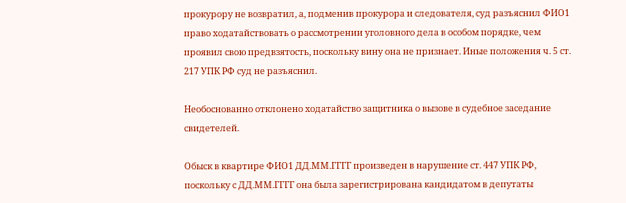прокурору не возвратил, а, подменив прокурора и следователя, суд разъяснил ФИО1 право ходатайствовать о рассмотрении уголовного дела в особом порядке, чем проявил свою предвзятость, поскольку вину она не признает. Иные положения ч. 5 ст. 217 УПК РФ суд не разъяснил.

Необоснованно отклонено ходатайство защитника о вызове в судебное заседание свидетелей.

Обыск в квартире ФИО1 ДД.ММ.ГГГГ произведен в нарушение ст. 447 УПК РФ, поскольку с ДД.ММ.ГГГГ она была зарегистрирована кандидатом в депутаты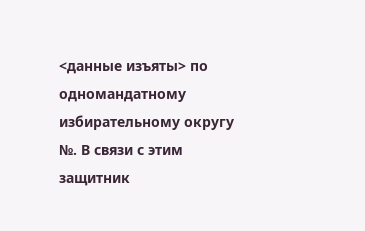<данные изъяты> по одномандатному избирательному округу №. В связи с этим защитник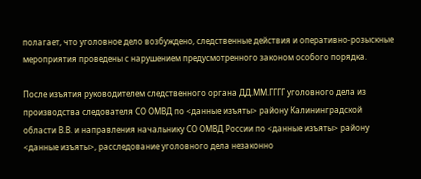полагает, что уголовное дело возбуждено, следственные действия и оперативно-розыскные мероприятия проведены с нарушением предусмотренного законом особого порядка.

После изъятия руководителем следственного органа ДД.ММ.ГГГГ уголовного дела из производства следователя СО ОМВД по <данные изъяты> району Калининградской области В.В. и направления начальнику СО ОМВД России по <данные изъяты> району <данные изъяты>, расследование уголовного дела незаконно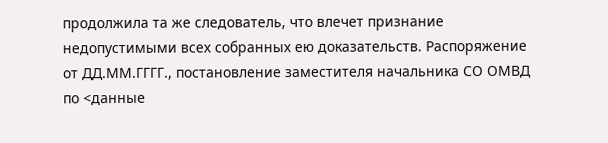продолжила та же следователь, что влечет признание недопустимыми всех собранных ею доказательств. Распоряжение от ДД.ММ.ГГГГ., постановление заместителя начальника СО ОМВД по <данные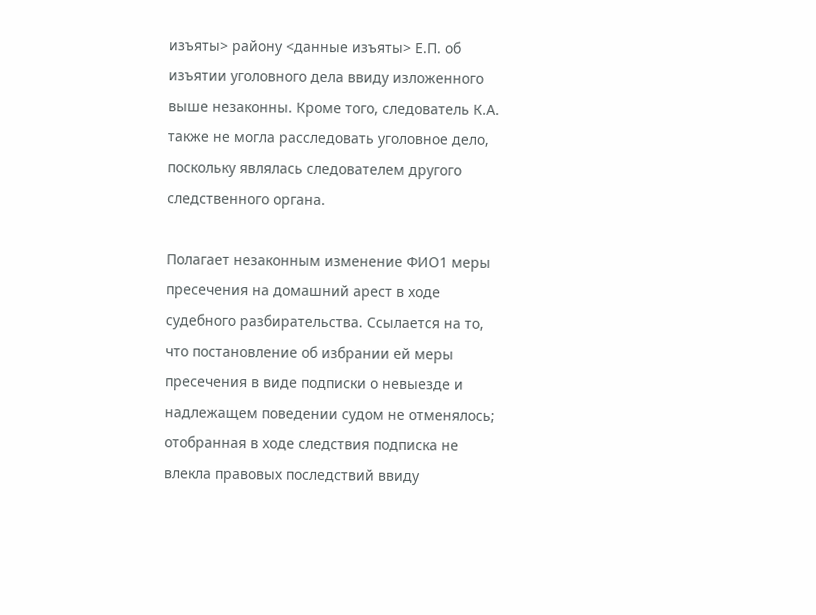изъяты> району <данные изъяты> Е.П. об изъятии уголовного дела ввиду изложенного выше незаконны. Кроме того, следователь К.А. также не могла расследовать уголовное дело, поскольку являлась следователем другого следственного органа.

Полагает незаконным изменение ФИО1 меры пресечения на домашний арест в ходе судебного разбирательства. Ссылается на то, что постановление об избрании ей меры пресечения в виде подписки о невыезде и надлежащем поведении судом не отменялось; отобранная в ходе следствия подписка не влекла правовых последствий ввиду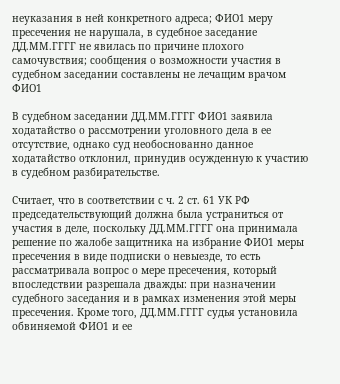неуказания в ней конкретного адреса; ФИО1 меру пресечения не нарушала, в судебное заседание ДД.ММ.ГГГГ не явилась по причине плохого самочувствия; сообщения о возможности участия в судебном заседании составлены не лечащим врачом ФИО1

В судебном заседании ДД.ММ.ГГГГ ФИО1 заявила ходатайство о рассмотрении уголовного дела в ее отсутствие, однако суд необоснованно данное ходатайство отклонил, принудив осужденную к участию в судебном разбирательстве.

Считает, что в соответствии с ч. 2 ст. 61 УК РФ председательствующий должна была устраниться от участия в деле, поскольку ДД.ММ.ГГГГ она принимала решение по жалобе защитника на избрание ФИО1 меры пресечения в виде подписки о невыезде, то есть рассматривала вопрос о мере пресечения, который впоследствии разрешала дважды: при назначении судебного заседания и в рамках изменения этой меры пресечения. Кроме того, ДД.ММ.ГГГГ судья установила обвиняемой ФИО1 и ее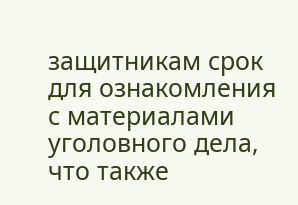защитникам срок для ознакомления с материалами уголовного дела, что также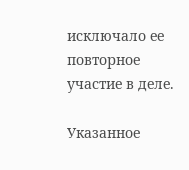исключало ее повторное участие в деле.

Указанное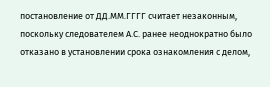постановление от ДД.ММ.ГГГГ считает незаконным, поскольку следователем А.С. ранее неоднократно было отказано в установлении срока ознакомления с делом,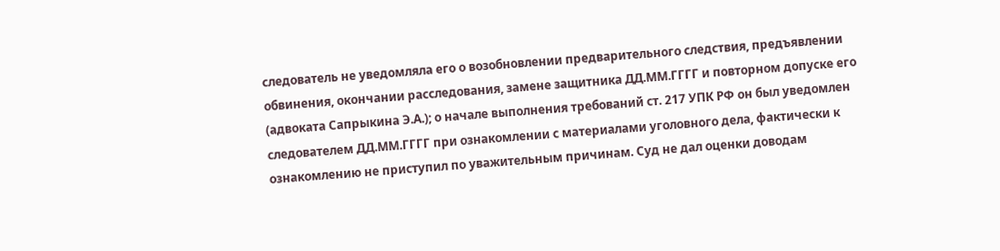следователь не уведомляла его о возобновлении предварительного следствия, предъявлении обвинения, окончании расследования, замене защитника ДД.ММ.ГГГГ и повторном допуске его (адвоката Сапрыкина Э.А.); о начале выполнения требований ст. 217 УПК РФ он был уведомлен следователем ДД.ММ.ГГГГ при ознакомлении с материалами уголовного дела, фактически к ознакомлению не приступил по уважительным причинам. Суд не дал оценки доводам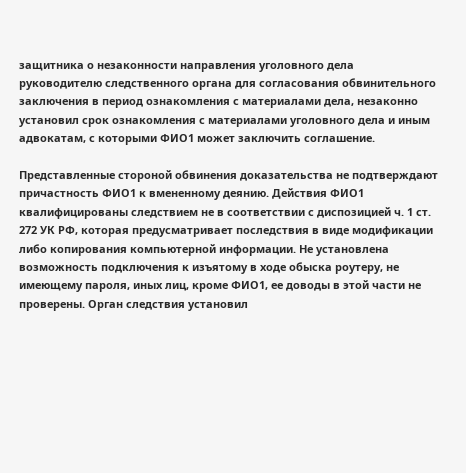защитника о незаконности направления уголовного дела руководителю следственного органа для согласования обвинительного заключения в период ознакомления с материалами дела, незаконно установил срок ознакомления с материалами уголовного дела и иным адвокатам, с которыми ФИО1 может заключить соглашение.

Представленные стороной обвинения доказательства не подтверждают причастность ФИО1 к вмененному деянию. Действия ФИО1 квалифицированы следствием не в соответствии с диспозицией ч. 1 ст. 272 УК РФ, которая предусматривает последствия в виде модификации либо копирования компьютерной информации. Не установлена возможность подключения к изъятому в ходе обыска роутеру, не имеющему пароля, иных лиц, кроме ФИО1, ее доводы в этой части не проверены. Орган следствия установил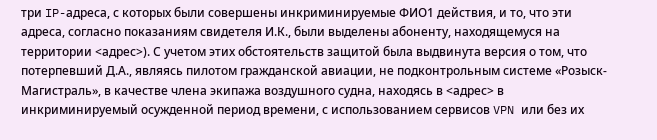три IP-адреса, с которых были совершены инкриминируемые ФИО1 действия, и то, что эти адреса, согласно показаниям свидетеля И.К., были выделены абоненту, находящемуся на территории <адрес>). С учетом этих обстоятельств защитой была выдвинута версия о том, что потерпевший Д.А., являясь пилотом гражданской авиации, не подконтрольным системе «Розыск-Магистраль», в качестве члена экипажа воздушного судна, находясь в <адрес> в инкриминируемый осужденной период времени, с использованием сервисов VPN или без их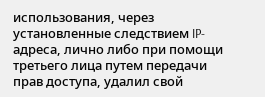использования, через установленные следствием IP-адреса, лично либо при помощи третьего лица путем передачи прав доступа, удалил свой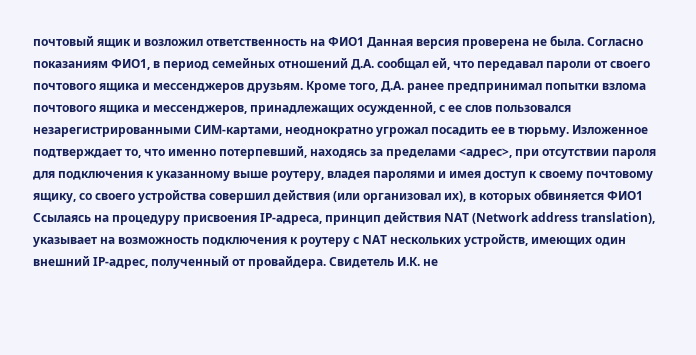почтовый ящик и возложил ответственность на ФИО1 Данная версия проверена не была. Согласно показаниям ФИО1, в период семейных отношений Д.А. сообщал ей, что передавал пароли от своего почтового ящика и мессенджеров друзьям. Кроме того, Д.А. ранее предпринимал попытки взлома почтового ящика и мессенджеров, принадлежащих осужденной, с ее слов пользовался незарегистрированными СИМ-картами, неоднократно угрожал посадить ее в тюрьму. Изложенное подтверждает то, что именно потерпевший, находясь за пределами <адрес>, при отсутствии пароля для подключения к указанному выше роутеру, владея паролями и имея доступ к своему почтовому ящику, со своего устройства совершил действия (или организовал их), в которых обвиняется ФИО1 Ссылаясь на процедуру присвоения IP-адреса, принцип действия NAT (Network address translation), указывает на возможность подключения к роутеру с NAT нескольких устройств, имеющих один внешний IP-адрес, полученный от провайдера. Свидетель И.К. не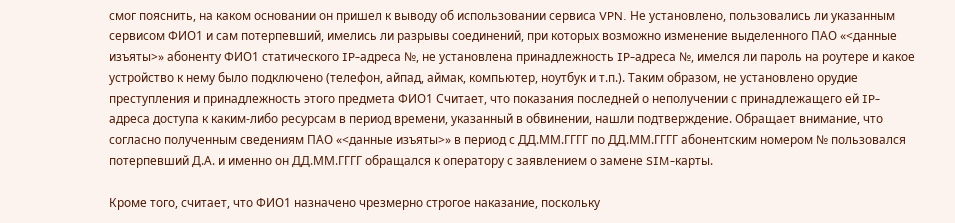смог пояснить, на каком основании он пришел к выводу об использовании сервиса VPN. Не установлено, пользовались ли указанным сервисом ФИО1 и сам потерпевший, имелись ли разрывы соединений, при которых возможно изменение выделенного ПАО «<данные изъяты>» абоненту ФИО1 статического IP-адреса №, не установлена принадлежность IP-адреса №, имелся ли пароль на роутере и какое устройство к нему было подключено (телефон, айпад, аймак, компьютер, ноутбук и т.п.). Таким образом, не установлено орудие преступления и принадлежность этого предмета ФИО1 Считает, что показания последней о неполучении с принадлежащего ей IP-адреса доступа к каким-либо ресурсам в период времени, указанный в обвинении, нашли подтверждение. Обращает внимание, что согласно полученным сведениям ПАО «<данные изъяты>» в период с ДД.ММ.ГГГГ по ДД.ММ.ГГГГ абонентским номером № пользовался потерпевший Д.А. и именно он ДД.ММ.ГГГГ обращался к оператору с заявлением о замене SIM-карты.

Кроме того, считает, что ФИО1 назначено чрезмерно строгое наказание, поскольку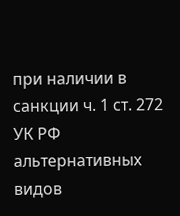при наличии в санкции ч. 1 ст. 272 УК РФ альтернативных видов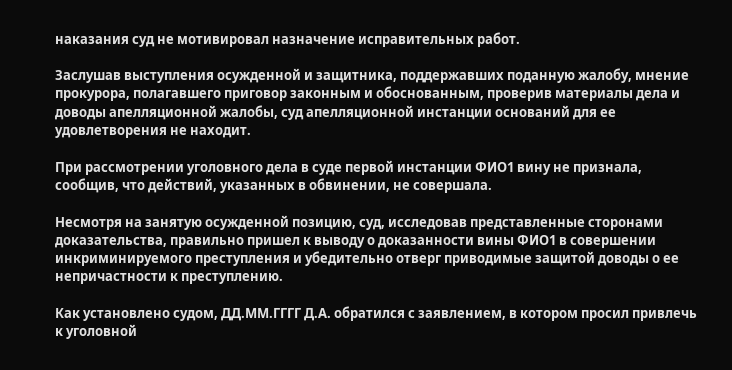наказания суд не мотивировал назначение исправительных работ.

Заслушав выступления осужденной и защитника, поддержавших поданную жалобу, мнение прокурора, полагавшего приговор законным и обоснованным, проверив материалы дела и доводы апелляционной жалобы, суд апелляционной инстанции оснований для ее удовлетворения не находит.

При рассмотрении уголовного дела в суде первой инстанции ФИО1 вину не признала, сообщив, что действий, указанных в обвинении, не совершала.

Несмотря на занятую осужденной позицию, суд, исследовав представленные сторонами доказательства, правильно пришел к выводу о доказанности вины ФИО1 в совершении инкриминируемого преступления и убедительно отверг приводимые защитой доводы о ее непричастности к преступлению.

Как установлено судом, ДД.ММ.ГГГГ Д.А. обратился с заявлением, в котором просил привлечь к уголовной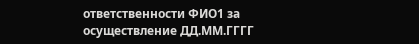ответственности ФИО1 за осуществление ДД.ММ.ГГГГ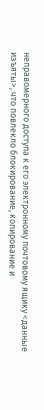неправомерного доступа к его электронному почтовому ящику <данные изъяты>, что повлекло блокирование, копирование и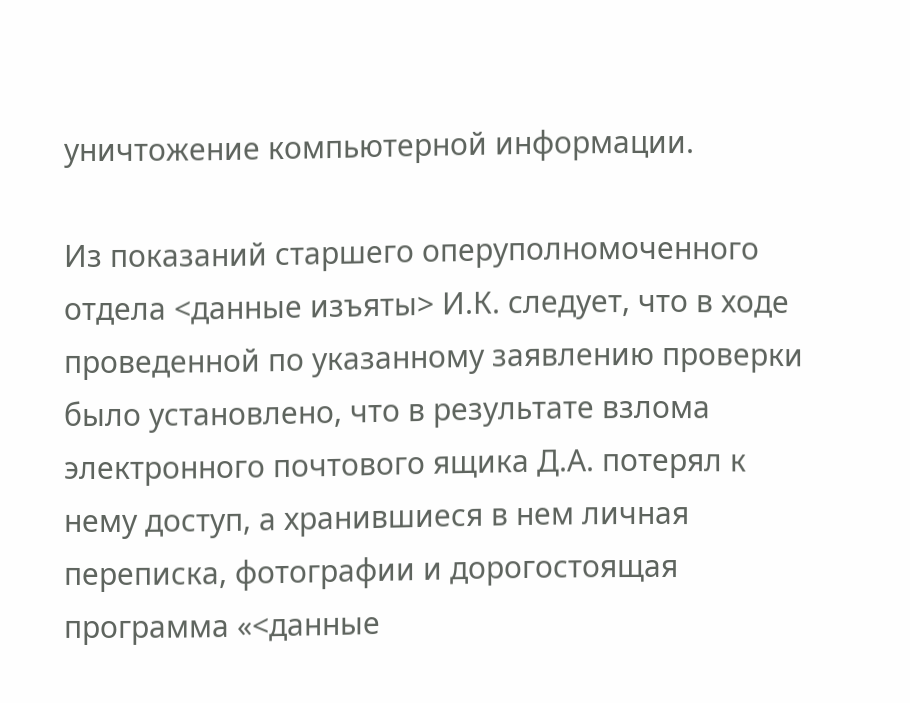уничтожение компьютерной информации.

Из показаний старшего оперуполномоченного отдела <данные изъяты> И.К. следует, что в ходе проведенной по указанному заявлению проверки было установлено, что в результате взлома электронного почтового ящика Д.А. потерял к нему доступ, а хранившиеся в нем личная переписка, фотографии и дорогостоящая программа «<данные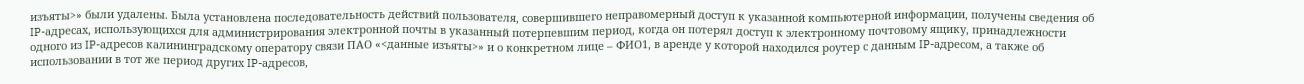изъяты>» были удалены. Была установлена последовательность действий пользователя, совершившего неправомерный доступ к указанной компьютерной информации, получены сведения об IP-адресах, использующихся для администрирования электронной почты в указанный потерпевшим период, когда он потерял доступ к электронному почтовому ящику, принадлежности одного из IP-адресов калининградскому оператору связи ПАО «<данные изъяты>» и о конкретном лице – ФИО1, в аренде у которой находился роутер с данным IP-адресом, а также об использовании в тот же период других IP-адресов,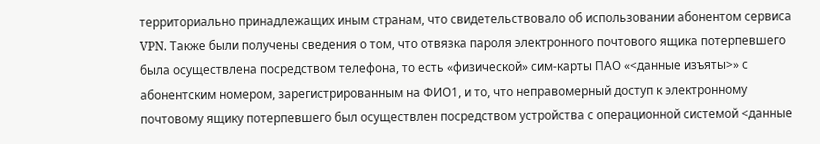территориально принадлежащих иным странам, что свидетельствовало об использовании абонентом сервиса VPN. Также были получены сведения о том, что отвязка пароля электронного почтового ящика потерпевшего была осуществлена посредством телефона, то есть «физической» сим-карты ПАО «<данные изъяты>» с абонентским номером, зарегистрированным на ФИО1, и то, что неправомерный доступ к электронному почтовому ящику потерпевшего был осуществлен посредством устройства с операционной системой <данные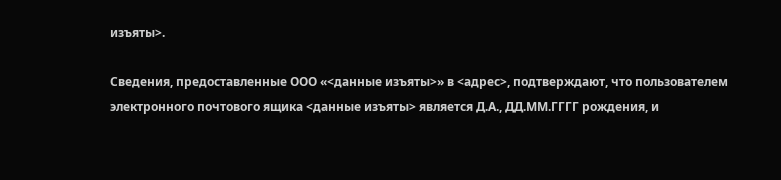изъяты>.

Сведения, предоставленные ООО «<данные изъяты>» в <адрес>, подтверждают, что пользователем электронного почтового ящика <данные изъяты> является Д.А., ДД.ММ.ГГГГ рождения, и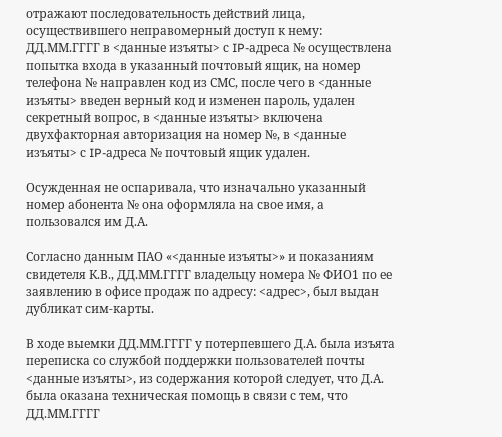отражают последовательность действий лица, осуществившего неправомерный доступ к нему: ДД.ММ.ГГГГ в <данные изъяты> с IP-адреса № осуществлена попытка входа в указанный почтовый ящик, на номер телефона № направлен код из СМС, после чего в <данные изъяты> введен верный код и изменен пароль, удален секретный вопрос, в <данные изъяты> включена двухфакторная авторизация на номер №, в <данные изъяты> с IP-адреса № почтовый ящик удален.

Осужденная не оспаривала, что изначально указанный номер абонента № она оформляла на свое имя, а пользовался им Д.А.

Согласно данным ПАО «<данные изъяты>» и показаниям свидетеля К.В., ДД.ММ.ГГГГ владельцу номера № ФИО1 по ее заявлению в офисе продаж по адресу: <адрес>, был выдан дубликат сим-карты.

В ходе выемки ДД.ММ.ГГГГ у потерпевшего Д.А. была изъята переписка со службой поддержки пользователей почты <данные изъяты>, из содержания которой следует, что Д.А. была оказана техническая помощь в связи с тем, что ДД.ММ.ГГГГ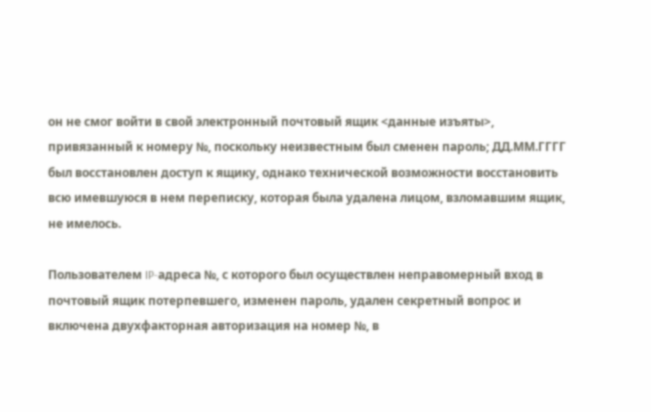он не смог войти в свой электронный почтовый ящик <данные изъяты>, привязанный к номеру №, поскольку неизвестным был сменен пароль; ДД.ММ.ГГГГ был восстановлен доступ к ящику, однако технической возможности восстановить всю имевшуюся в нем переписку, которая была удалена лицом, взломавшим ящик, не имелось.

Пользователем IP-адреса №, с которого был осуществлен неправомерный вход в почтовый ящик потерпевшего, изменен пароль, удален секретный вопрос и включена двухфакторная авторизация на номер №, в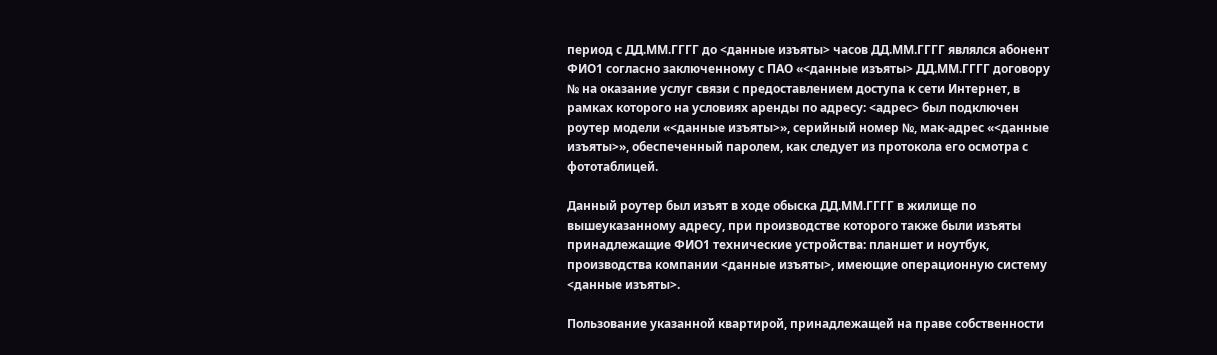период с ДД.ММ.ГГГГ до <данные изъяты> часов ДД.ММ.ГГГГ являлся абонент ФИО1 согласно заключенному с ПАО «<данные изъяты> ДД.ММ.ГГГГ договору № на оказание услуг связи с предоставлением доступа к сети Интернет, в рамках которого на условиях аренды по адресу: <адрес> был подключен роутер модели «<данные изъяты>», серийный номер №, мак-адрес «<данные изъяты>», обеспеченный паролем, как следует из протокола его осмотра с фототаблицей.

Данный роутер был изъят в ходе обыска ДД.ММ.ГГГГ в жилище по вышеуказанному адресу, при производстве которого также были изъяты принадлежащие ФИО1 технические устройства: планшет и ноутбук, производства компании <данные изъяты>, имеющие операционную систему <данные изъяты>.

Пользование указанной квартирой, принадлежащей на праве собственности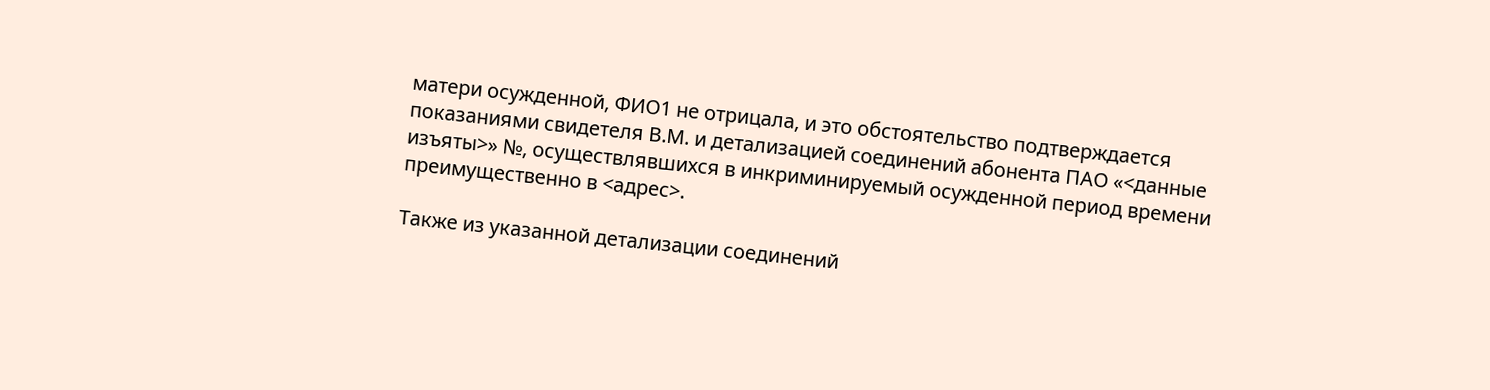матери осужденной, ФИО1 не отрицала, и это обстоятельство подтверждается показаниями свидетеля В.М. и детализацией соединений абонента ПАО «<данные изъяты>» №, осуществлявшихся в инкриминируемый осужденной период времени преимущественно в <адрес>.

Также из указанной детализации соединений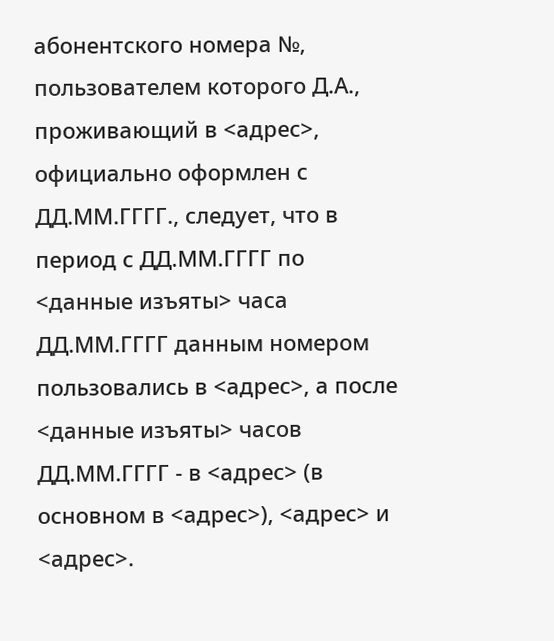абонентского номера №, пользователем которого Д.А., проживающий в <адрес>, официально оформлен с ДД.ММ.ГГГГ., следует, что в период с ДД.ММ.ГГГГ по <данные изъяты> часа ДД.ММ.ГГГГ данным номером пользовались в <адрес>, а после <данные изъяты> часов ДД.ММ.ГГГГ - в <адрес> (в основном в <адрес>), <адрес> и <адрес>.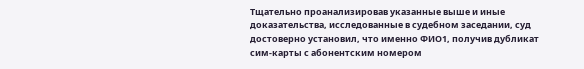Тщательно проанализировав указанные выше и иные доказательства, исследованные в судебном заседании, суд достоверно установил, что именно ФИО1, получив дубликат сим-карты с абонентским номером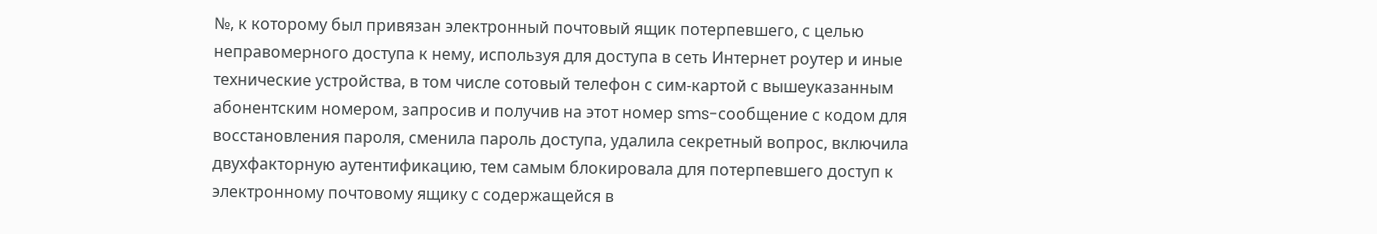№, к которому был привязан электронный почтовый ящик потерпевшего, с целью неправомерного доступа к нему, используя для доступа в сеть Интернет роутер и иные технические устройства, в том числе сотовый телефон с сим-картой с вышеуказанным абонентским номером, запросив и получив на этот номер sms-сообщение с кодом для восстановления пароля, сменила пароль доступа, удалила секретный вопрос, включила двухфакторную аутентификацию, тем самым блокировала для потерпевшего доступ к электронному почтовому ящику с содержащейся в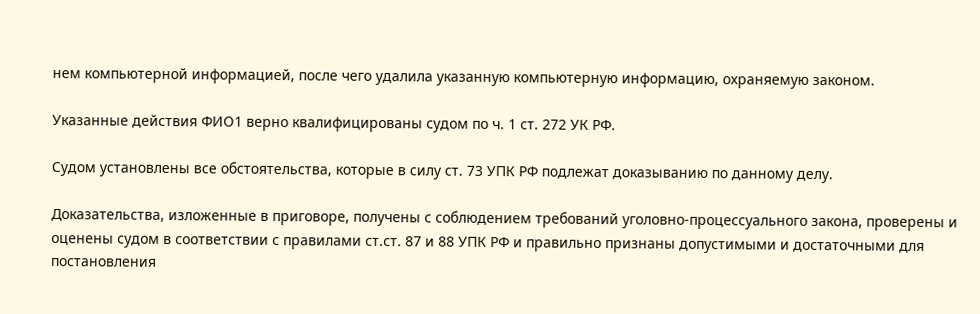нем компьютерной информацией, после чего удалила указанную компьютерную информацию, охраняемую законом.

Указанные действия ФИО1 верно квалифицированы судом по ч. 1 ст. 272 УК РФ.

Судом установлены все обстоятельства, которые в силу ст. 73 УПК РФ подлежат доказыванию по данному делу.

Доказательства, изложенные в приговоре, получены с соблюдением требований уголовно-процессуального закона, проверены и оценены судом в соответствии с правилами ст.ст. 87 и 88 УПК РФ и правильно признаны допустимыми и достаточными для постановления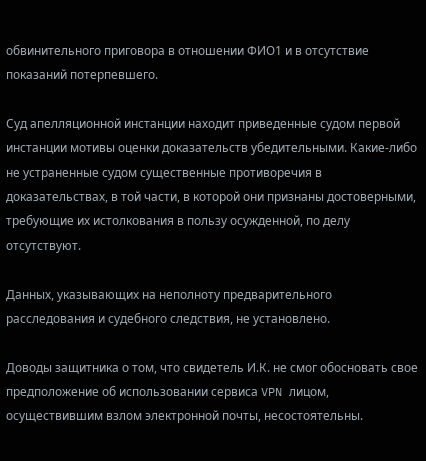обвинительного приговора в отношении ФИО1 и в отсутствие показаний потерпевшего.

Суд апелляционной инстанции находит приведенные судом первой инстанции мотивы оценки доказательств убедительными. Какие-либо не устраненные судом существенные противоречия в доказательствах, в той части, в которой они признаны достоверными, требующие их истолкования в пользу осужденной, по делу отсутствуют.

Данных, указывающих на неполноту предварительного расследования и судебного следствия, не установлено.

Доводы защитника о том, что свидетель И.К. не смог обосновать свое предположение об использовании сервиса VPN лицом, осуществившим взлом электронной почты, несостоятельны.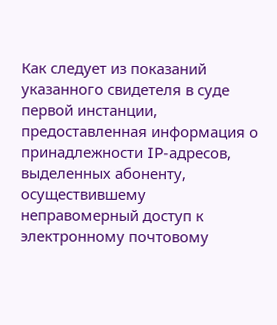Как следует из показаний указанного свидетеля в суде первой инстанции, предоставленная информация о принадлежности IP-адресов, выделенных абоненту, осуществившему неправомерный доступ к электронному почтовому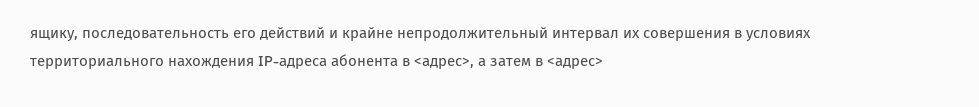ящику, последовательность его действий и крайне непродолжительный интервал их совершения в условиях территориального нахождения IP-адреса абонента в <адрес>, а затем в <адрес>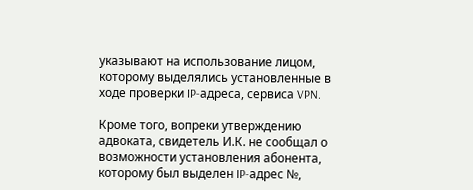указывают на использование лицом, которому выделялись установленные в ходе проверки IP-адреса, сервиса VPN.

Кроме того, вопреки утверждению адвоката, свидетель И.К. не сообщал о возможности установления абонента, которому был выделен IP-адрес №,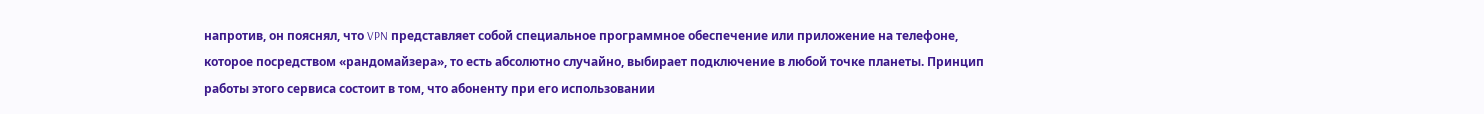напротив, он пояснял, что VPN представляет собой специальное программное обеспечение или приложение на телефоне, которое посредством «рандомайзера», то есть абсолютно случайно, выбирает подключение в любой точке планеты. Принцип работы этого сервиса состоит в том, что абоненту при его использовании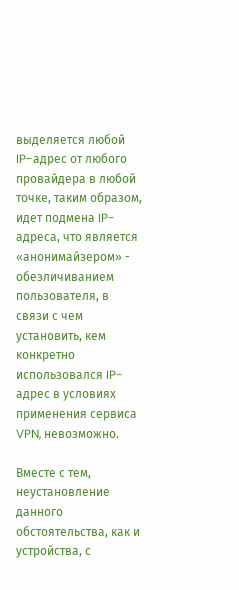выделяется любой IP-адрес от любого провайдера в любой точке, таким образом, идет подмена IP-адреса, что является «анонимайзером» - обезличиванием пользователя, в связи с чем установить, кем конкретно использовался IP-адрес в условиях применения сервиса VPN, невозможно.

Вместе с тем, неустановление данного обстоятельства, как и устройства, с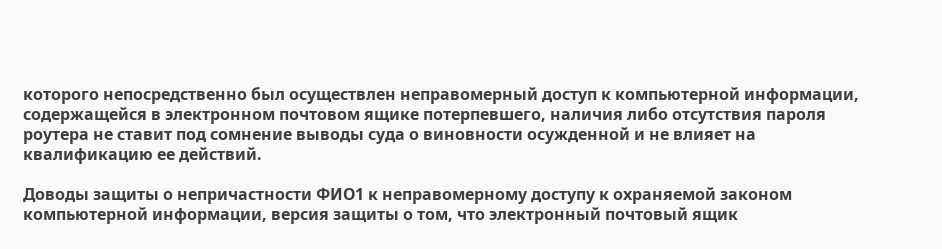которого непосредственно был осуществлен неправомерный доступ к компьютерной информации, содержащейся в электронном почтовом ящике потерпевшего, наличия либо отсутствия пароля роутера не ставит под сомнение выводы суда о виновности осужденной и не влияет на квалификацию ее действий.

Доводы защиты о непричастности ФИО1 к неправомерному доступу к охраняемой законом компьютерной информации, версия защиты о том, что электронный почтовый ящик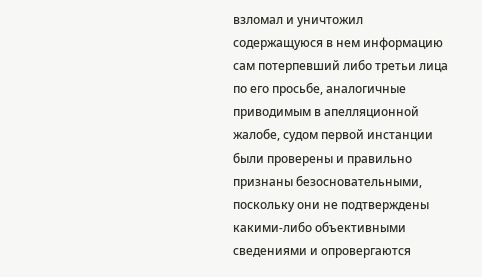взломал и уничтожил содержащуюся в нем информацию сам потерпевший либо третьи лица по его просьбе, аналогичные приводимым в апелляционной жалобе, судом первой инстанции были проверены и правильно признаны безосновательными, поскольку они не подтверждены какими-либо объективными сведениями и опровергаются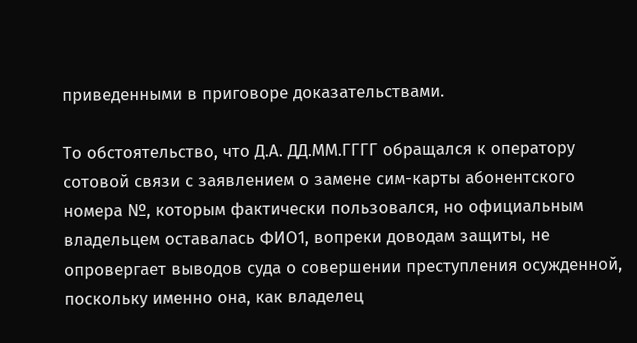приведенными в приговоре доказательствами.

То обстоятельство, что Д.А. ДД.ММ.ГГГГ обращался к оператору сотовой связи с заявлением о замене сим-карты абонентского номера №, которым фактически пользовался, но официальным владельцем оставалась ФИО1, вопреки доводам защиты, не опровергает выводов суда о совершении преступления осужденной, поскольку именно она, как владелец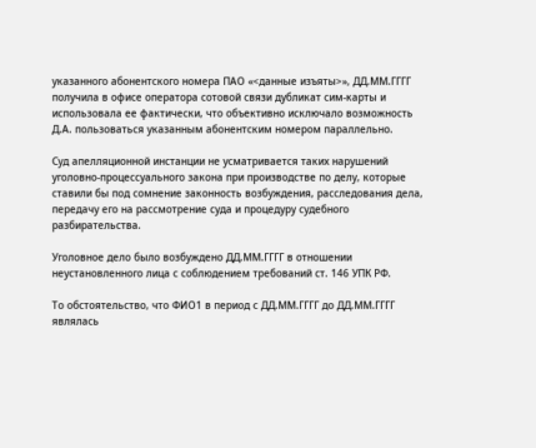указанного абонентского номера ПАО «<данные изъяты>», ДД.ММ.ГГГГ получила в офисе оператора сотовой связи дубликат сим-карты и использовала ее фактически, что объективно исключало возможность Д.А. пользоваться указанным абонентским номером параллельно.

Суд апелляционной инстанции не усматривается таких нарушений уголовно-процессуального закона при производстве по делу, которые ставили бы под сомнение законность возбуждения, расследования дела, передачу его на рассмотрение суда и процедуру судебного разбирательства.

Уголовное дело было возбуждено ДД.ММ.ГГГГ в отношении неустановленного лица с соблюдением требований ст. 146 УПК РФ.

То обстоятельство, что ФИО1 в период с ДД.ММ.ГГГГ до ДД.ММ.ГГГГ являлась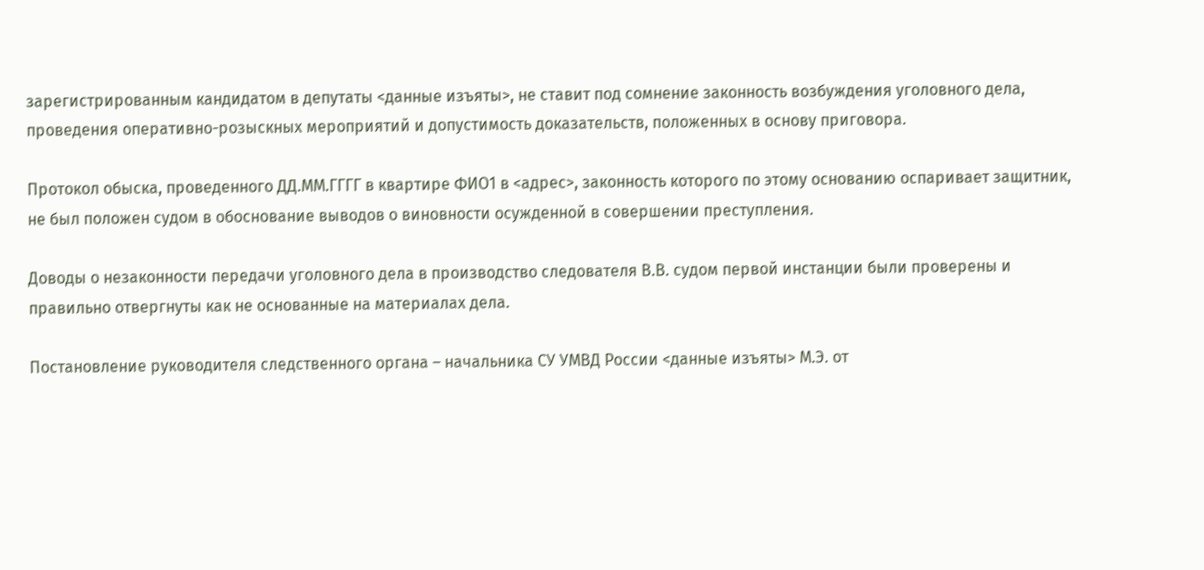зарегистрированным кандидатом в депутаты <данные изъяты>, не ставит под сомнение законность возбуждения уголовного дела, проведения оперативно-розыскных мероприятий и допустимость доказательств, положенных в основу приговора.

Протокол обыска, проведенного ДД.ММ.ГГГГ в квартире ФИО1 в <адрес>, законность которого по этому основанию оспаривает защитник, не был положен судом в обоснование выводов о виновности осужденной в совершении преступления.

Доводы о незаконности передачи уголовного дела в производство следователя В.В. судом первой инстанции были проверены и правильно отвергнуты как не основанные на материалах дела.

Постановление руководителя следственного органа – начальника СУ УМВД России <данные изъяты> М.Э. от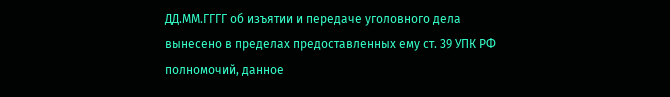ДД.ММ.ГГГГ об изъятии и передаче уголовного дела вынесено в пределах предоставленных ему ст. 39 УПК РФ полномочий, данное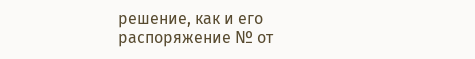решение, как и его распоряжение № от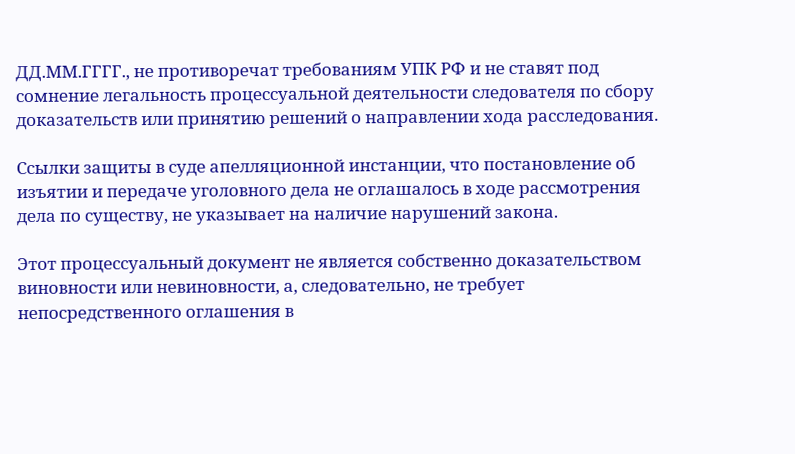ДД.ММ.ГГГГ., не противоречат требованиям УПК РФ и не ставят под сомнение легальность процессуальной деятельности следователя по сбору доказательств или принятию решений о направлении хода расследования.

Ссылки защиты в суде апелляционной инстанции, что постановление об изъятии и передаче уголовного дела не оглашалось в ходе рассмотрения дела по существу, не указывает на наличие нарушений закона.

Этот процессуальный документ не является собственно доказательством виновности или невиновности, а, следовательно, не требует непосредственного оглашения в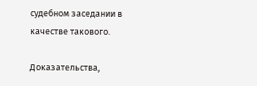судебном заседании в качестве такового.

Доказательства,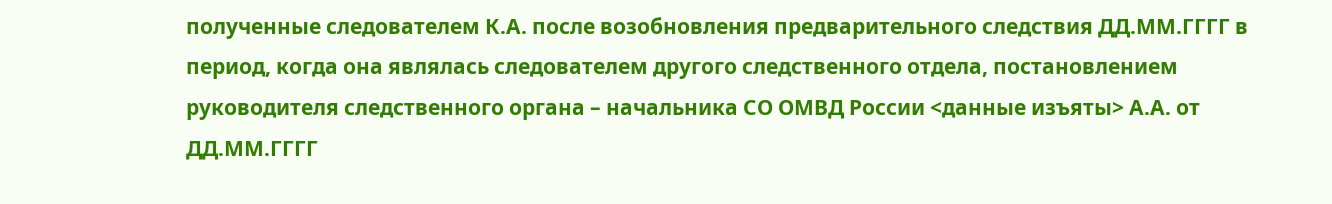полученные следователем К.А. после возобновления предварительного следствия ДД.ММ.ГГГГ в период, когда она являлась следователем другого следственного отдела, постановлением руководителя следственного органа – начальника СО ОМВД России <данные изъяты> А.А. от ДД.ММ.ГГГГ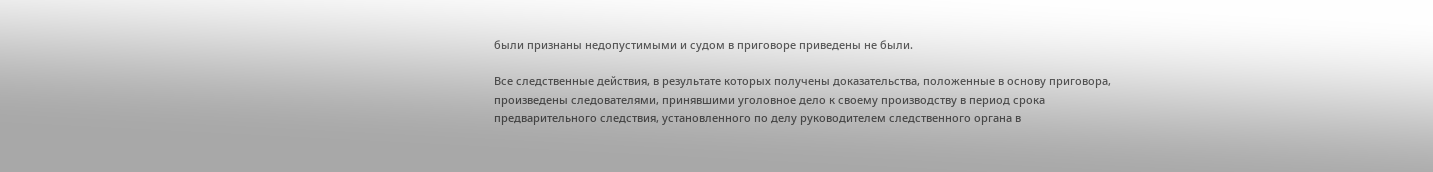были признаны недопустимыми и судом в приговоре приведены не были.

Все следственные действия, в результате которых получены доказательства, положенные в основу приговора, произведены следователями, принявшими уголовное дело к своему производству в период срока предварительного следствия, установленного по делу руководителем следственного органа в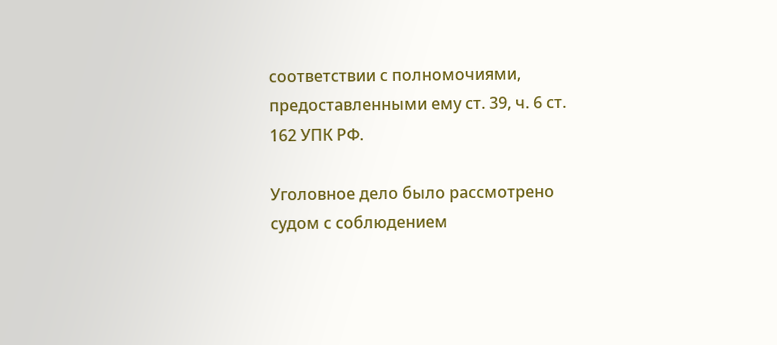соответствии с полномочиями, предоставленными ему ст. 39, ч. 6 ст. 162 УПК РФ.

Уголовное дело было рассмотрено судом с соблюдением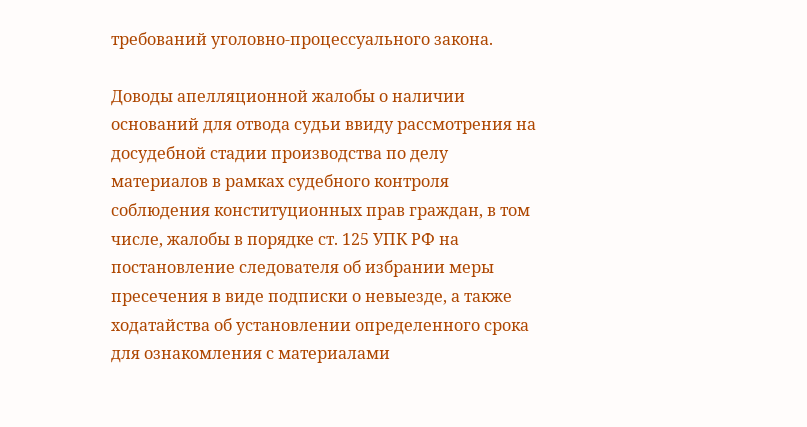требований уголовно-процессуального закона.

Доводы апелляционной жалобы о наличии оснований для отвода судьи ввиду рассмотрения на досудебной стадии производства по делу материалов в рамках судебного контроля соблюдения конституционных прав граждан, в том числе, жалобы в порядке ст. 125 УПК РФ на постановление следователя об избрании меры пресечения в виде подписки о невыезде, а также ходатайства об установлении определенного срока для ознакомления с материалами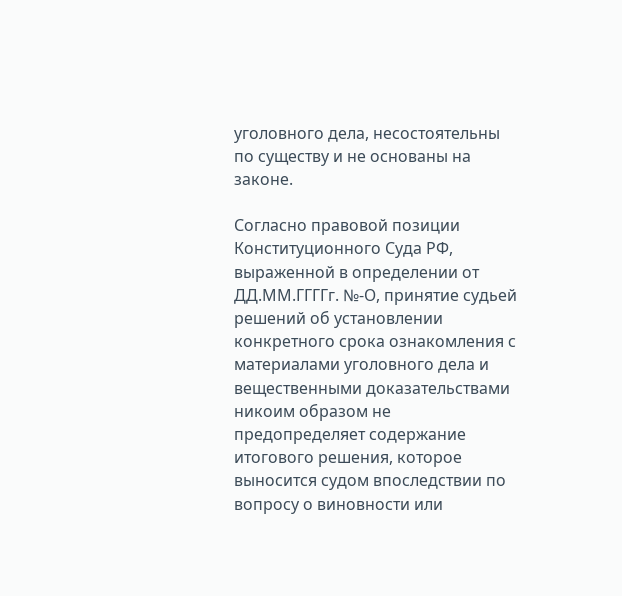уголовного дела, несостоятельны по существу и не основаны на законе.

Согласно правовой позиции Конституционного Суда РФ, выраженной в определении от ДД.ММ.ГГГГг. №-О, принятие судьей решений об установлении конкретного срока ознакомления с материалами уголовного дела и вещественными доказательствами никоим образом не предопределяет содержание итогового решения, которое выносится судом впоследствии по вопросу о виновности или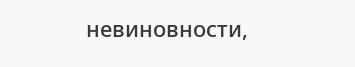невиновности,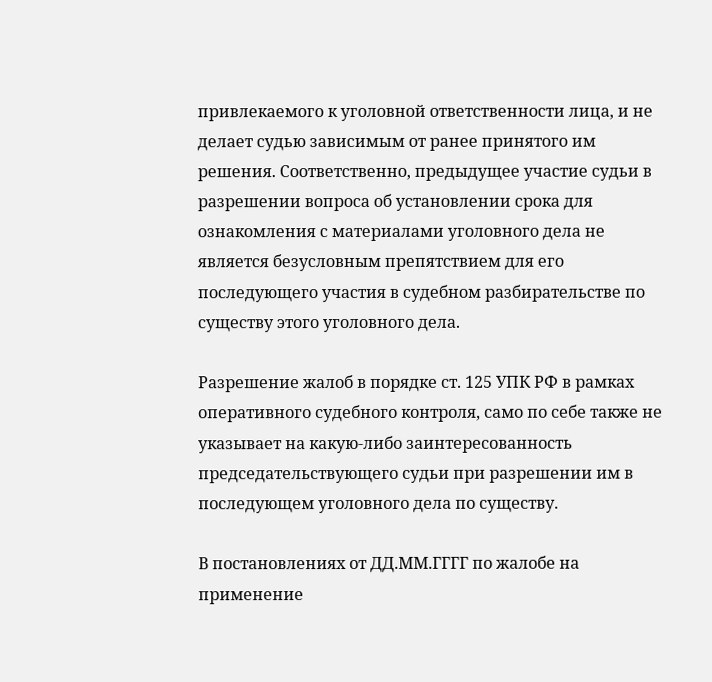привлекаемого к уголовной ответственности лица, и не делает судью зависимым от ранее принятого им решения. Соответственно, предыдущее участие судьи в разрешении вопроса об установлении срока для ознакомления с материалами уголовного дела не является безусловным препятствием для его последующего участия в судебном разбирательстве по существу этого уголовного дела.

Разрешение жалоб в порядке ст. 125 УПК РФ в рамках оперативного судебного контроля, само по себе также не указывает на какую-либо заинтересованность председательствующего судьи при разрешении им в последующем уголовного дела по существу.

В постановлениях от ДД.ММ.ГГГГ по жалобе на применение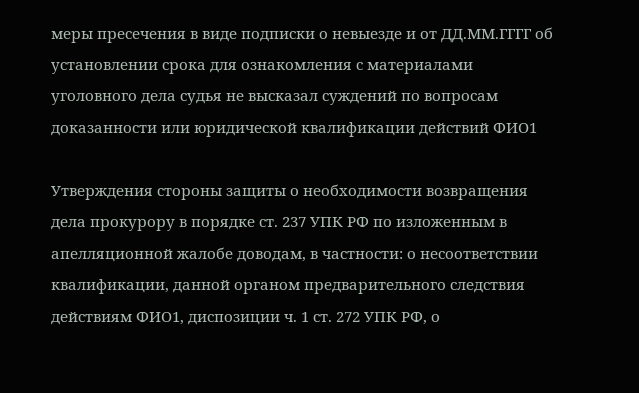меры пресечения в виде подписки о невыезде и от ДД.ММ.ГГГГ об установлении срока для ознакомления с материалами уголовного дела судья не высказал суждений по вопросам доказанности или юридической квалификации действий ФИО1

Утверждения стороны защиты о необходимости возвращения дела прокурору в порядке ст. 237 УПК РФ по изложенным в апелляционной жалобе доводам, в частности: о несоответствии квалификации, данной органом предварительного следствия действиям ФИО1, диспозиции ч. 1 ст. 272 УПК РФ, о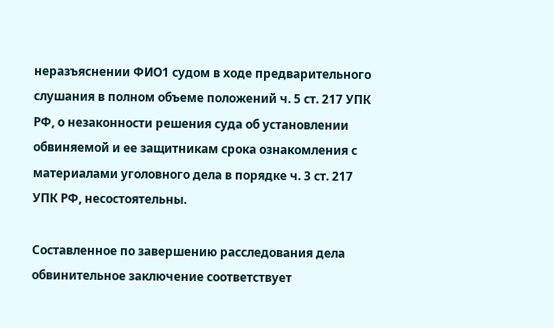неразъяснении ФИО1 судом в ходе предварительного слушания в полном объеме положений ч. 5 ст. 217 УПК РФ, о незаконности решения суда об установлении обвиняемой и ее защитникам срока ознакомления с материалами уголовного дела в порядке ч. 3 ст. 217 УПК РФ, несостоятельны.

Составленное по завершению расследования дела обвинительное заключение соответствует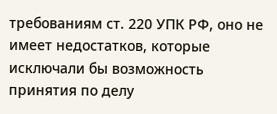требованиям ст. 220 УПК РФ, оно не имеет недостатков, которые исключали бы возможность принятия по делу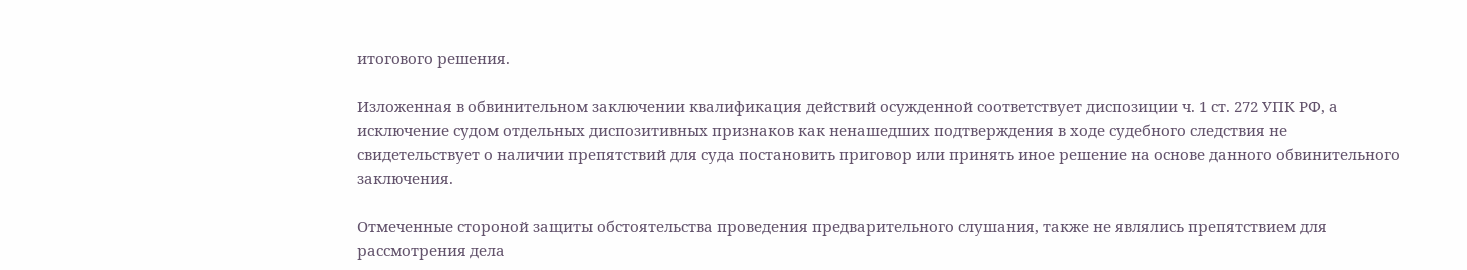итогового решения.

Изложенная в обвинительном заключении квалификация действий осужденной соответствует диспозиции ч. 1 ст. 272 УПК РФ, а исключение судом отдельных диспозитивных признаков как ненашедших подтверждения в ходе судебного следствия не свидетельствует о наличии препятствий для суда постановить приговор или принять иное решение на основе данного обвинительного заключения.

Отмеченные стороной защиты обстоятельства проведения предварительного слушания, также не являлись препятствием для рассмотрения дела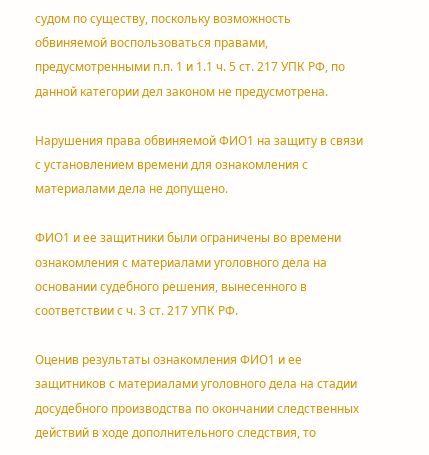судом по существу, поскольку возможность обвиняемой воспользоваться правами, предусмотренными п.п. 1 и 1.1 ч. 5 ст. 217 УПК РФ, по данной категории дел законом не предусмотрена.

Нарушения права обвиняемой ФИО1 на защиту в связи с установлением времени для ознакомления с материалами дела не допущено.

ФИО1 и ее защитники были ограничены во времени ознакомления с материалами уголовного дела на основании судебного решения, вынесенного в соответствии с ч. 3 ст. 217 УПК РФ.

Оценив результаты ознакомления ФИО1 и ее защитников с материалами уголовного дела на стадии досудебного производства по окончании следственных действий в ходе дополнительного следствия, то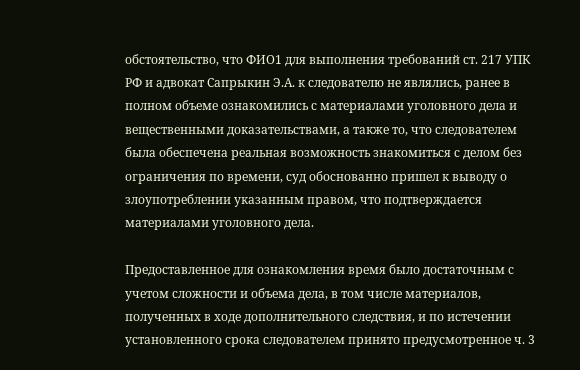обстоятельство, что ФИО1 для выполнения требований ст. 217 УПК РФ и адвокат Сапрыкин Э.А. к следователю не являлись, ранее в полном объеме ознакомились с материалами уголовного дела и вещественными доказательствами, а также то, что следователем была обеспечена реальная возможность знакомиться с делом без ограничения по времени, суд обоснованно пришел к выводу о злоупотреблении указанным правом, что подтверждается материалами уголовного дела.

Предоставленное для ознакомления время было достаточным с учетом сложности и объема дела, в том числе материалов, полученных в ходе дополнительного следствия, и по истечении установленного срока следователем принято предусмотренное ч. 3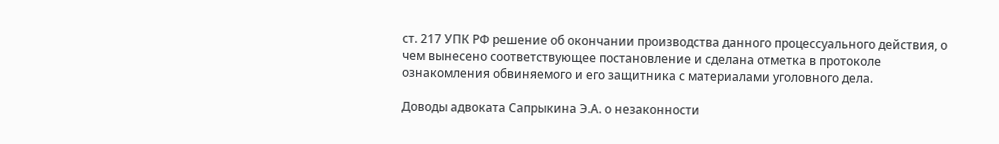ст. 217 УПК РФ решение об окончании производства данного процессуального действия, о чем вынесено соответствующее постановление и сделана отметка в протоколе ознакомления обвиняемого и его защитника с материалами уголовного дела.

Доводы адвоката Сапрыкина Э.А. о незаконности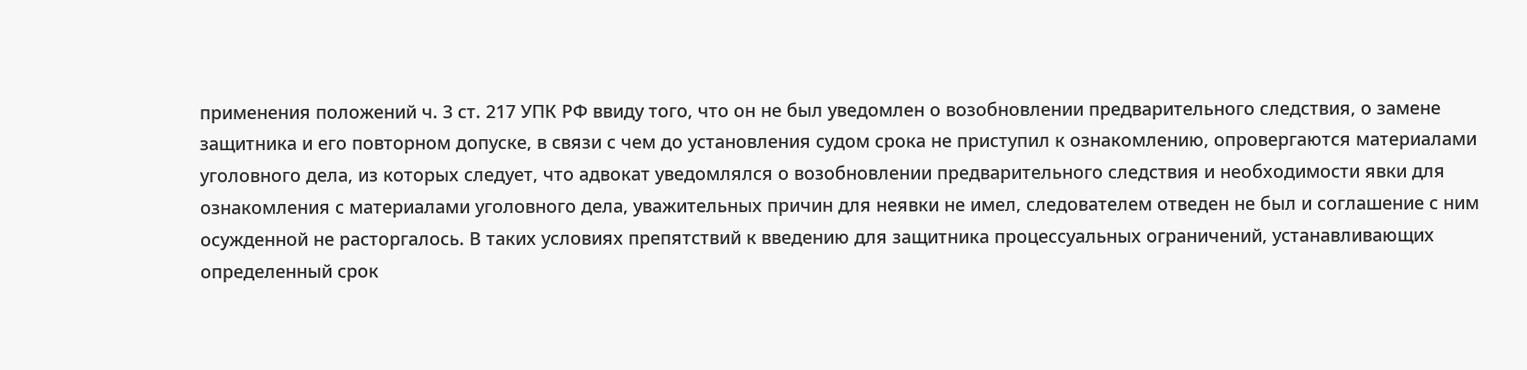применения положений ч. 3 ст. 217 УПК РФ ввиду того, что он не был уведомлен о возобновлении предварительного следствия, о замене защитника и его повторном допуске, в связи с чем до установления судом срока не приступил к ознакомлению, опровергаются материалами уголовного дела, из которых следует, что адвокат уведомлялся о возобновлении предварительного следствия и необходимости явки для ознакомления с материалами уголовного дела, уважительных причин для неявки не имел, следователем отведен не был и соглашение с ним осужденной не расторгалось. В таких условиях препятствий к введению для защитника процессуальных ограничений, устанавливающих определенный срок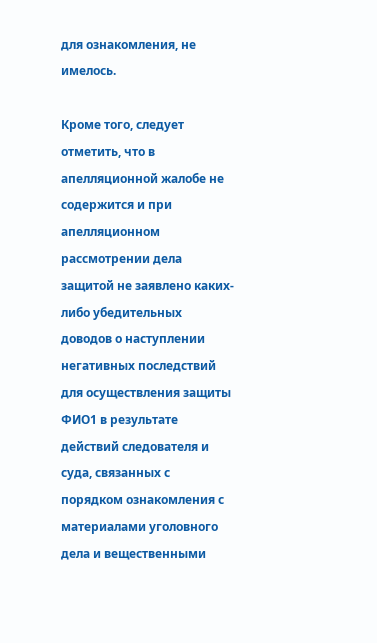для ознакомления, не имелось.

Кроме того, следует отметить, что в апелляционной жалобе не содержится и при апелляционном рассмотрении дела защитой не заявлено каких-либо убедительных доводов о наступлении негативных последствий для осуществления защиты ФИО1 в результате действий следователя и суда, связанных с порядком ознакомления с материалами уголовного дела и вещественными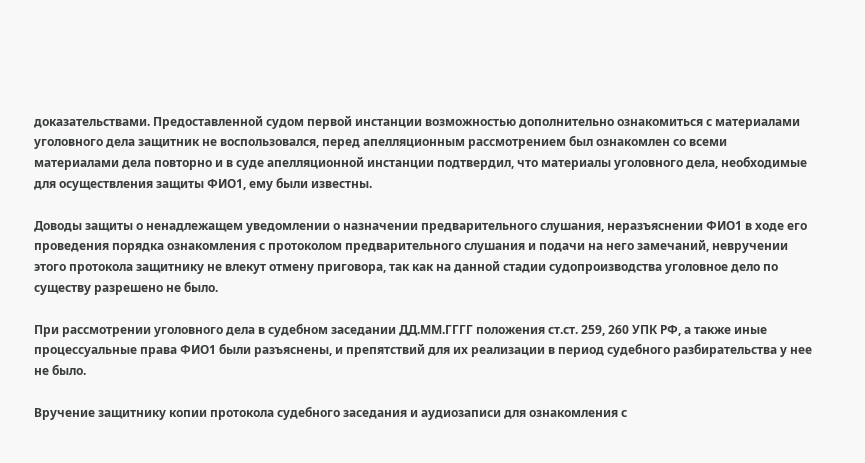доказательствами. Предоставленной судом первой инстанции возможностью дополнительно ознакомиться с материалами уголовного дела защитник не воспользовался, перед апелляционным рассмотрением был ознакомлен со всеми материалами дела повторно и в суде апелляционной инстанции подтвердил, что материалы уголовного дела, необходимые для осуществления защиты ФИО1, ему были известны.

Доводы защиты о ненадлежащем уведомлении о назначении предварительного слушания, неразъяснении ФИО1 в ходе его проведения порядка ознакомления с протоколом предварительного слушания и подачи на него замечаний, невручении этого протокола защитнику не влекут отмену приговора, так как на данной стадии судопроизводства уголовное дело по существу разрешено не было.

При рассмотрении уголовного дела в судебном заседании ДД.ММ.ГГГГ положения ст.ст. 259, 260 УПК РФ, а также иные процессуальные права ФИО1 были разъяснены, и препятствий для их реализации в период судебного разбирательства у нее не было.

Вручение защитнику копии протокола судебного заседания и аудиозаписи для ознакомления с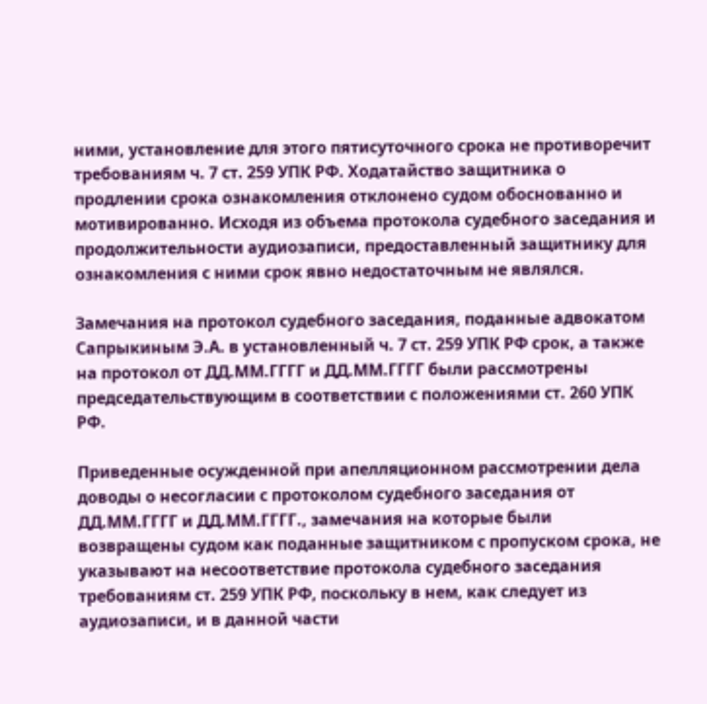ними, установление для этого пятисуточного срока не противоречит требованиям ч. 7 ст. 259 УПК РФ. Ходатайство защитника о продлении срока ознакомления отклонено судом обоснованно и мотивированно. Исходя из объема протокола судебного заседания и продолжительности аудиозаписи, предоставленный защитнику для ознакомления с ними срок явно недостаточным не являлся.

Замечания на протокол судебного заседания, поданные адвокатом Сапрыкиным Э.А. в установленный ч. 7 ст. 259 УПК РФ срок, а также на протокол от ДД.ММ.ГГГГ и ДД.ММ.ГГГГ были рассмотрены председательствующим в соответствии с положениями ст. 260 УПК РФ.

Приведенные осужденной при апелляционном рассмотрении дела доводы о несогласии с протоколом судебного заседания от ДД.ММ.ГГГГ и ДД.ММ.ГГГГ., замечания на которые были возвращены судом как поданные защитником с пропуском срока, не указывают на несоответствие протокола судебного заседания требованиям ст. 259 УПК РФ, поскольку в нем, как следует из аудиозаписи, и в данной части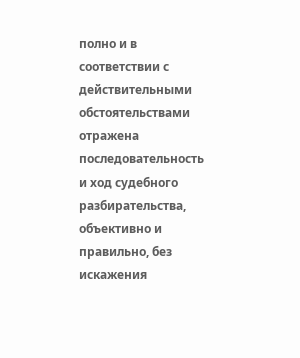полно и в соответствии с действительными обстоятельствами отражена последовательность и ход судебного разбирательства, объективно и правильно, без искажения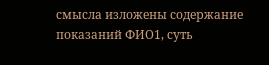смысла изложены содержание показаний ФИО1, суть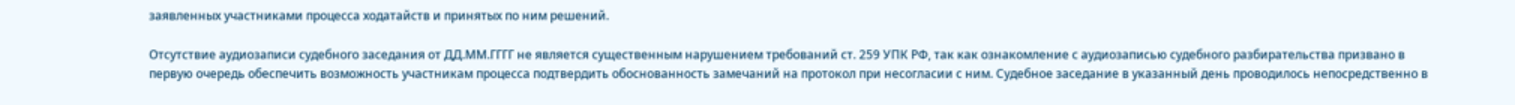заявленных участниками процесса ходатайств и принятых по ним решений.

Отсутствие аудиозаписи судебного заседания от ДД.ММ.ГГГГ не является существенным нарушением требований ст. 259 УПК РФ, так как ознакомление с аудиозаписью судебного разбирательства призвано в первую очередь обеспечить возможность участникам процесса подтвердить обоснованность замечаний на протокол при несогласии с ним. Судебное заседание в указанный день проводилось непосредственно в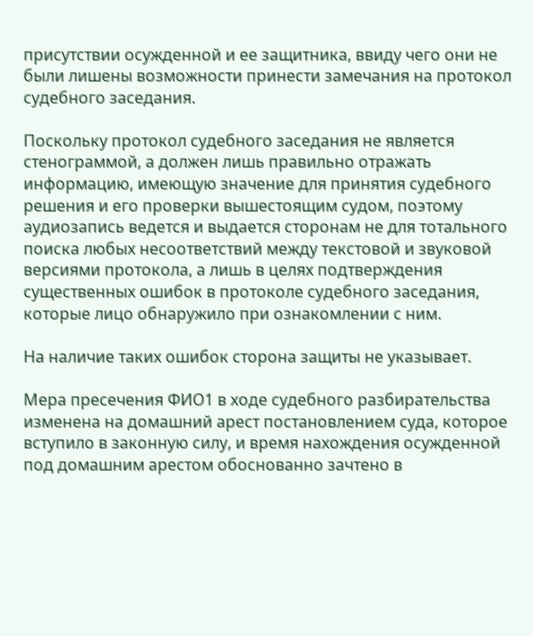присутствии осужденной и ее защитника, ввиду чего они не были лишены возможности принести замечания на протокол судебного заседания.

Поскольку протокол судебного заседания не является стенограммой, а должен лишь правильно отражать информацию, имеющую значение для принятия судебного решения и его проверки вышестоящим судом, поэтому аудиозапись ведется и выдается сторонам не для тотального поиска любых несоответствий между текстовой и звуковой версиями протокола, а лишь в целях подтверждения существенных ошибок в протоколе судебного заседания, которые лицо обнаружило при ознакомлении с ним.

На наличие таких ошибок сторона защиты не указывает.

Мера пресечения ФИО1 в ходе судебного разбирательства изменена на домашний арест постановлением суда, которое вступило в законную силу, и время нахождения осужденной под домашним арестом обоснованно зачтено в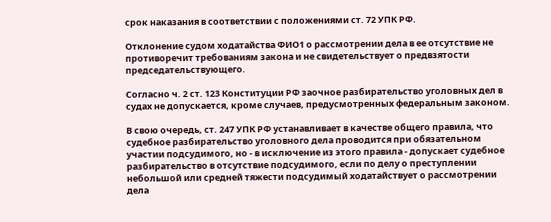срок наказания в соответствии с положениями ст. 72 УПК РФ.

Отклонение судом ходатайства ФИО1 о рассмотрении дела в ее отсутствие не противоречит требованиям закона и не свидетельствует о предвзятости председательствующего.

Согласно ч. 2 ст. 123 Конституции РФ заочное разбирательство уголовных дел в судах не допускается, кроме случаев, предусмотренных федеральным законом.

В свою очередь, ст. 247 УПК РФ устанавливает в качестве общего правила, что судебное разбирательство уголовного дела проводится при обязательном участии подсудимого, но - в исключение из этого правила - допускает судебное разбирательство в отсутствие подсудимого, если по делу о преступлении небольшой или средней тяжести подсудимый ходатайствует о рассмотрении дела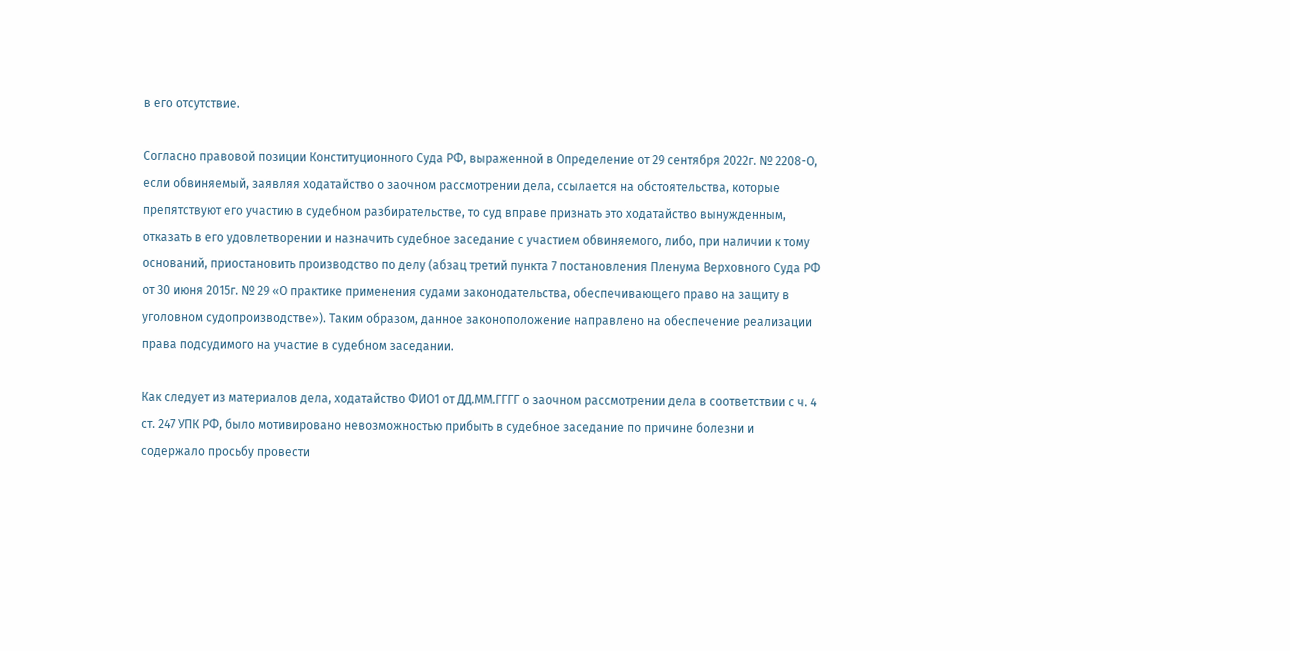в его отсутствие.

Согласно правовой позиции Конституционного Суда РФ, выраженной в Определение от 29 сентября 2022г. № 2208-О, если обвиняемый, заявляя ходатайство о заочном рассмотрении дела, ссылается на обстоятельства, которые препятствуют его участию в судебном разбирательстве, то суд вправе признать это ходатайство вынужденным, отказать в его удовлетворении и назначить судебное заседание с участием обвиняемого, либо, при наличии к тому оснований, приостановить производство по делу (абзац третий пункта 7 постановления Пленума Верховного Суда РФ от 30 июня 2015г. № 29 «О практике применения судами законодательства, обеспечивающего право на защиту в уголовном судопроизводстве»). Таким образом, данное законоположение направлено на обеспечение реализации права подсудимого на участие в судебном заседании.

Как следует из материалов дела, ходатайство ФИО1 от ДД.ММ.ГГГГ о заочном рассмотрении дела в соответствии с ч. 4 ст. 247 УПК РФ, было мотивировано невозможностью прибыть в судебное заседание по причине болезни и содержало просьбу провести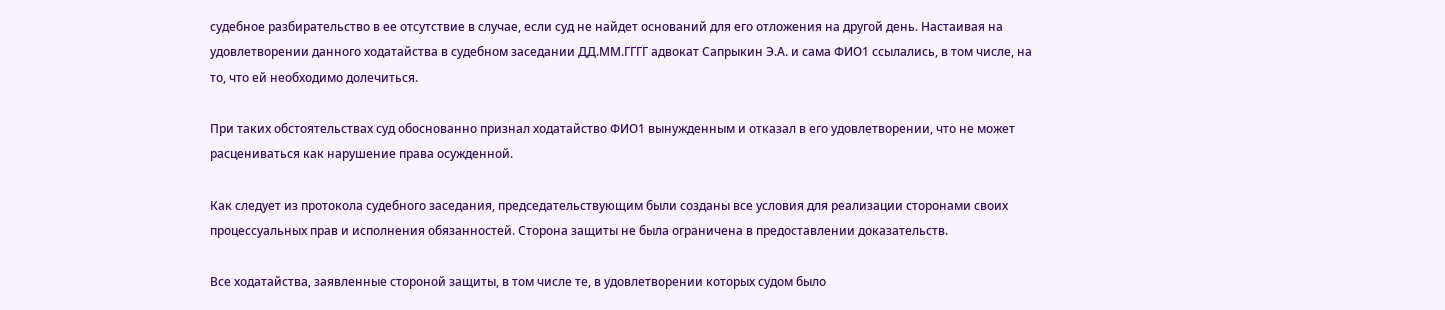судебное разбирательство в ее отсутствие в случае, если суд не найдет оснований для его отложения на другой день. Настаивая на удовлетворении данного ходатайства в судебном заседании ДД.ММ.ГГГГ адвокат Сапрыкин Э.А. и сама ФИО1 ссылались, в том числе, на то, что ей необходимо долечиться.

При таких обстоятельствах суд обоснованно признал ходатайство ФИО1 вынужденным и отказал в его удовлетворении, что не может расцениваться как нарушение права осужденной.

Как следует из протокола судебного заседания, председательствующим были созданы все условия для реализации сторонами своих процессуальных прав и исполнения обязанностей. Сторона защиты не была ограничена в предоставлении доказательств.

Все ходатайства, заявленные стороной защиты, в том числе те, в удовлетворении которых судом было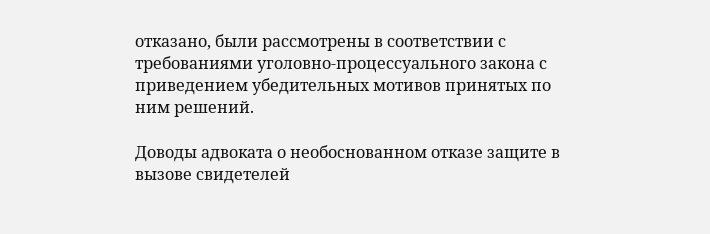отказано, были рассмотрены в соответствии с требованиями уголовно-процессуального закона с приведением убедительных мотивов принятых по ним решений.

Доводы адвоката о необоснованном отказе защите в вызове свидетелей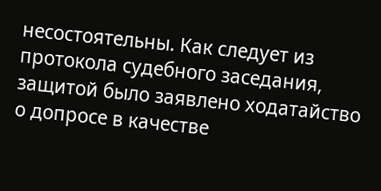несостоятельны. Как следует из протокола судебного заседания, защитой было заявлено ходатайство о допросе в качестве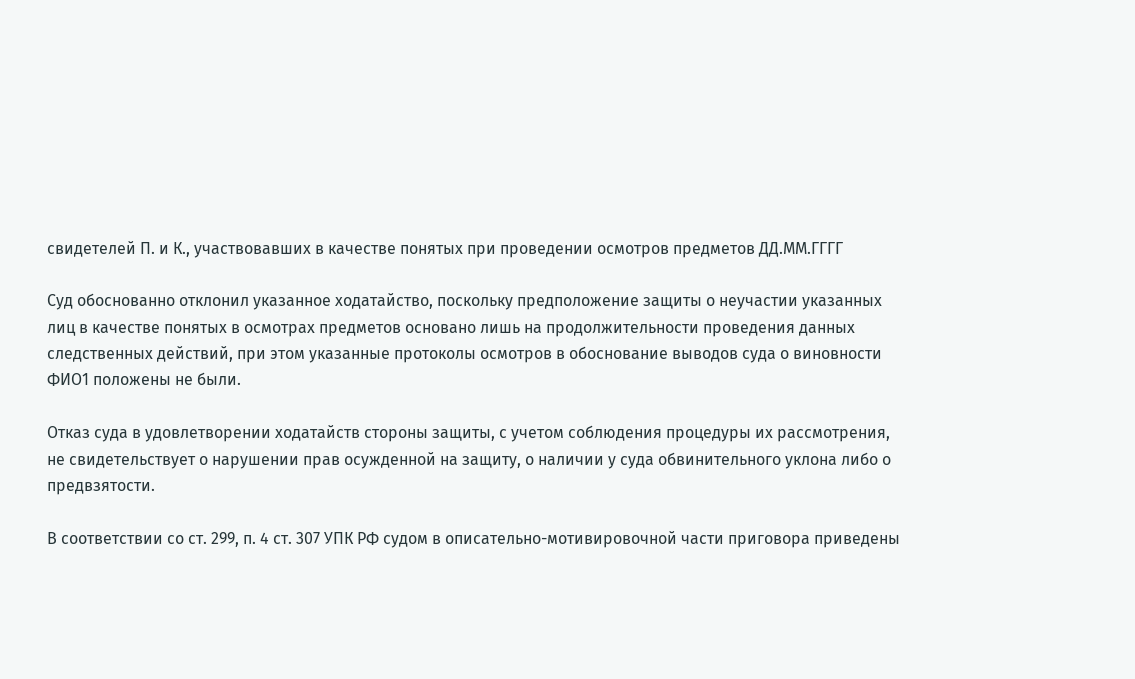свидетелей П. и К., участвовавших в качестве понятых при проведении осмотров предметов ДД.ММ.ГГГГ

Суд обоснованно отклонил указанное ходатайство, поскольку предположение защиты о неучастии указанных лиц в качестве понятых в осмотрах предметов основано лишь на продолжительности проведения данных следственных действий, при этом указанные протоколы осмотров в обоснование выводов суда о виновности ФИО1 положены не были.

Отказ суда в удовлетворении ходатайств стороны защиты, с учетом соблюдения процедуры их рассмотрения, не свидетельствует о нарушении прав осужденной на защиту, о наличии у суда обвинительного уклона либо о предвзятости.

В соответствии со ст. 299, п. 4 ст. 307 УПК РФ судом в описательно-мотивировочной части приговора приведены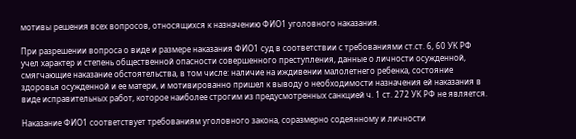мотивы решения всех вопросов, относящихся к назначению ФИО1 уголовного наказания.

При разрешении вопроса о виде и размере наказания ФИО1 суд в соответствии с требованиями ст.ст. 6, 60 УК РФ учел характер и степень общественной опасности совершенного преступления, данные о личности осужденной, смягчающие наказание обстоятельства, в том числе: наличие на иждивении малолетнего ребенка, состояние здоровья осужденной и ее матери, и мотивированно пришел к выводу о необходимости назначения ей наказания в виде исправительных работ, которое наиболее строгим из предусмотренных санкцией ч. 1 ст. 272 УК РФ не является.

Наказание ФИО1 соответствует требованиям уголовного закона, соразмерно содеянному и личности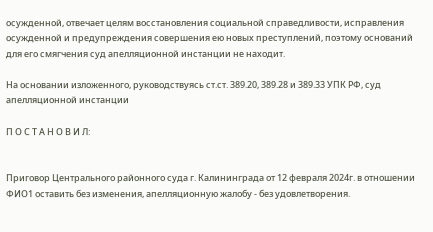осужденной, отвечает целям восстановления социальной справедливости, исправления осужденной и предупреждения совершения ею новых преступлений, поэтому оснований для его смягчения суд апелляционной инстанции не находит.

На основании изложенного, руководствуясь ст.ст. 389.20, 389.28 и 389.33 УПК РФ, суд апелляционной инстанции

П О С Т А Н О В И Л:


Приговор Центрального районного суда г. Калининграда от 12 февраля 2024г. в отношении ФИО1 оставить без изменения, апелляционную жалобу - без удовлетворения.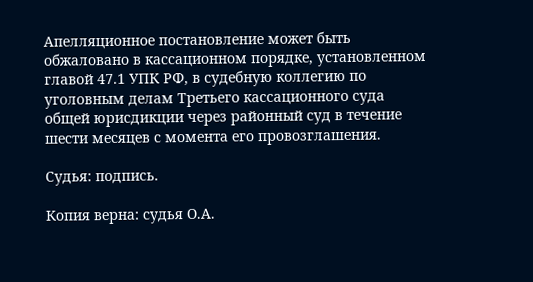Апелляционное постановление может быть обжаловано в кассационном порядке, установленном главой 47.1 УПК РФ, в судебную коллегию по уголовным делам Третьего кассационного суда общей юрисдикции через районный суд в течение шести месяцев с момента его провозглашения.

Судья: подпись.

Копия верна: судья О.А.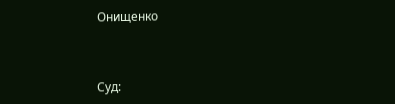Онищенко



Суд: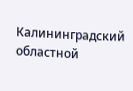Калининградский областной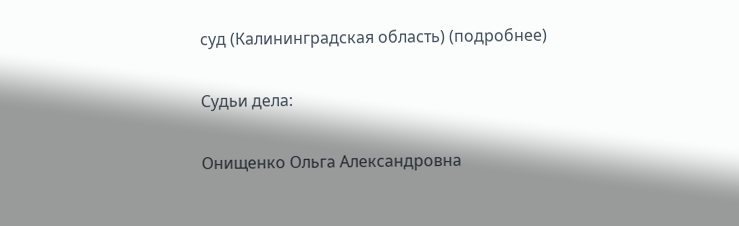суд (Калининградская область) (подробнее)

Судьи дела:

Онищенко Ольга Александровна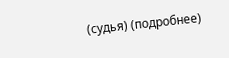(судья) (подробнее)